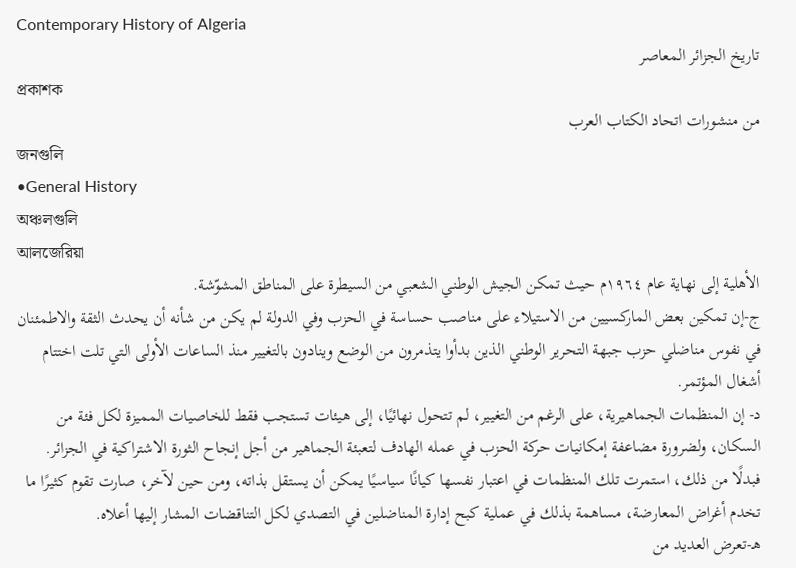Contemporary History of Algeria
تاريخ الجزائر المعاصر
প্রকাশক
من منشورات اتحاد الكتاب العرب
জনগুলি
•General History
অঞ্চলগুলি
আলজেরিয়া
الأهلية إلى نهاية عام ١٩٦٤م حيث تمكن الجيش الوطني الشعبي من السيطرة على المناطق المشوّشة.
ج-إن تمكين بعض الماركسيين من الاستيلاء على مناصب حساسة في الحزب وفي الدولة لم يكن من شأنه أن يحدث الثقة والاطمئنان في نفوس مناضلي حزب جبهة التحرير الوطني الذين بدأوا يتذمرون من الوضع وينادون بالتغيير منذ الساعات الأولى التي تلت اختتام أشغال المؤتمر.
د- إن المنظمات الجماهيرية، على الرغم من التغيير، لم تتحول نهائيًا، إلى هيئات تستجب فقط للخاصيات المميزة لكل فئة من السكان، ولضرورة مضاعفة إمكانيات حركة الحزب في عمله الهادف لتعبئة الجماهير من أجل إنجاح الثورة الاشتراكية في الجزائر.
فبدلًا من ذلك، استمرت تلك المنظمات في اعتبار نفسها كيانًا سياسيًا يمكن أن يستقل بذاته، ومن حين لآخر، صارت تقوم كثيرًا ما تخدم أغراض المعارضة، مساهمة بذلك في عملية كبح إدارة المناضلين في التصدي لكل التناقضات المشار إليها أعلاه.
هـ-تعرض العديد من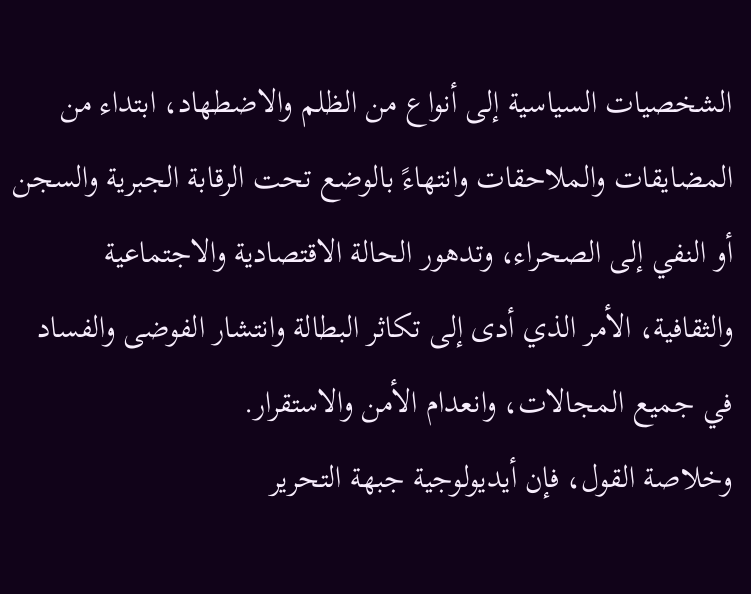الشخصيات السياسية إلى أنواع من الظلم والاضطهاد، ابتداء من المضايقات والملاحقات وانتهاءً بالوضع تحت الرقابة الجبرية والسجن أو النفي إلى الصحراء، وتدهور الحالة الاقتصادية والاجتماعية والثقافية، الأمر الذي أدى إلى تكاثر البطالة وانتشار الفوضى والفساد في جميع المجالات، وانعدام الأمن والاستقرار.
وخلاصة القول، فإن أيديولوجية جبهة التحرير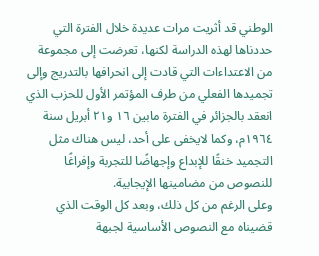الوطني قد أثريت مرات عديدة خلال الفترة التي حددناها لهذه الدراسة لكنها، تعرضت إلى مجموعة من الاعتداءات التي قادت إلى انحرافها بالتدريج وإلى تجميدها الفعلي من طرف المؤتمر الأول للحزب الذي انعقد بالجزائر في الفترة مابين ١٦ و٢١ أبريل سنة ١٩٦٤م، وكما لايخفى على أحد، ليس هناك مثل التجميد خنقًا للإبداع وإجهاضًا للتجربة وإفراغًا للنصوص من مضامينها الإيجابية.
وعلى الرغم من كل ذلك، وبعد كل الوقت الذي قضيناه مع النصوص الأساسية لجبهة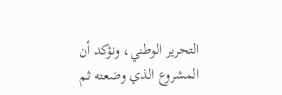التحرير الوطني، ونؤكد أن المشروع الذي وضعته ثم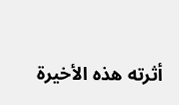أثرته هذه الأخيرة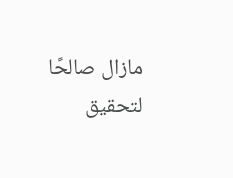مازال صالحًا لتحقيق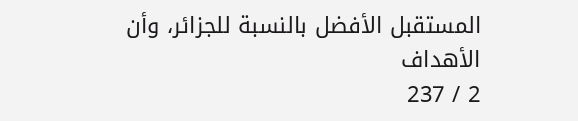المستقبل الأفضل بالنسبة للجزائر، وأن الأهداف
2 / 237